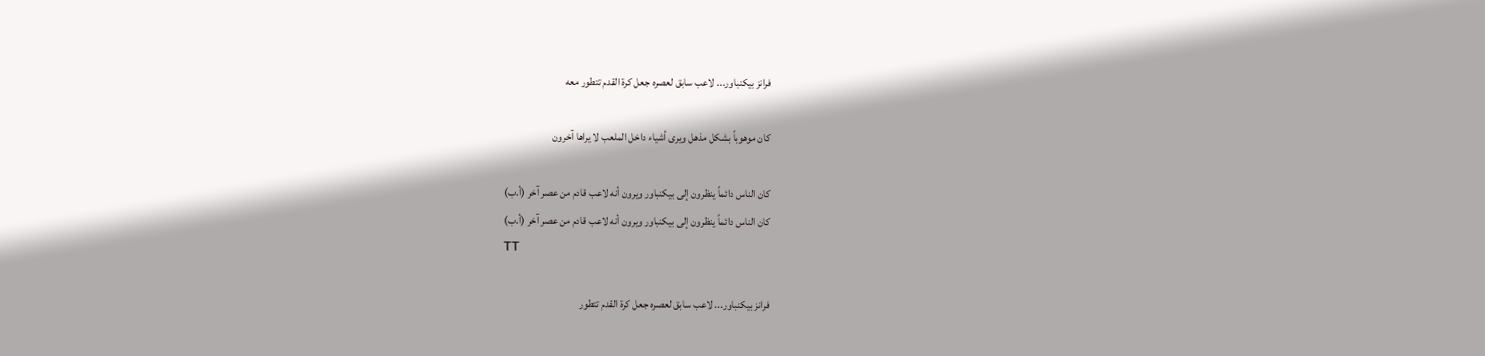فرانز بيكنباور... لاعب سابق لعصره جعل كرة القدم تتطور معه

كان موهوباً بشكل مذهل ويرى أشياء داخل الملعب لا يراها آخرون

كان الناس دائماً ينظرون إلى بيكنباور ويرون أنه لاعب قادم من عصر آخر (أ.ب)
كان الناس دائماً ينظرون إلى بيكنباور ويرون أنه لاعب قادم من عصر آخر (أ.ب)
TT

فرانز بيكنباور... لاعب سابق لعصره جعل كرة القدم تتطور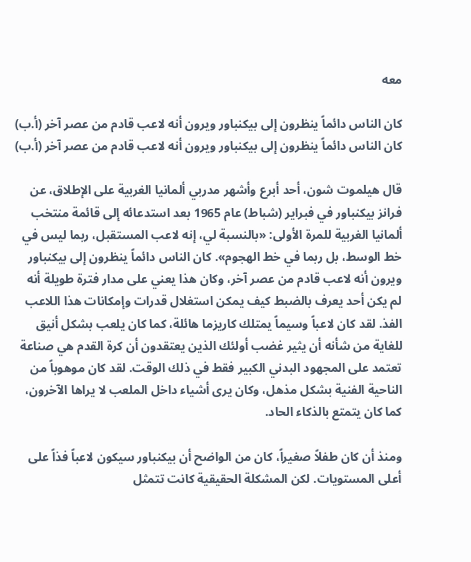معه

كان الناس دائماً ينظرون إلى بيكنباور ويرون أنه لاعب قادم من عصر آخر (أ.ب)
كان الناس دائماً ينظرون إلى بيكنباور ويرون أنه لاعب قادم من عصر آخر (أ.ب)

قال هيلموت شون، أحد أبرع وأشهر مدربي ألمانيا الغربية على الإطلاق، عن فرانز بيكنباور في فبراير (شباط) عام 1965 بعد استدعائه إلى قائمة منتخب ألمانيا الغربية للمرة الأولى: «بالنسبة لي، إنه لاعب المستقبل، ربما ليس في خط الوسط، بل ربما في خط الهجوم». كان الناس دائماً ينظرون إلى بيكنباور ويرون أنه لاعب قادم من عصر آخر، وكان هذا يعني على مدار فترة طويلة أنه لم يكن أحد يعرف بالضبط كيف يمكن استغلال قدرات وإمكانات هذا اللاعب الفذ. لقد كان لاعباً وسيماً يمتلك كاريزما هائلة، كما كان يلعب بشكل أنيق للغاية من شأنه أن يثير غضب أولئك الذين يعتقدون أن كرة القدم هي صناعة تعتمد على المجهود البدني الكبير فقط في ذلك الوقت. لقد كان موهوباً من الناحية الفنية بشكل مذهل، وكان يرى أشياء داخل الملعب لا يراها الآخرون، كما كان يتمتع بالذكاء الحاد.

ومنذ أن كان طفلاً صغيراً، كان من الواضح أن بيكنباور سيكون لاعباً فذاً على أعلى المستويات. لكن المشكلة الحقيقية كانت تتمثل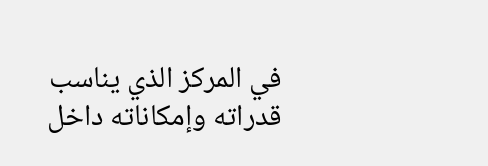في المركز الذي يناسب قدراته وإمكاناته داخل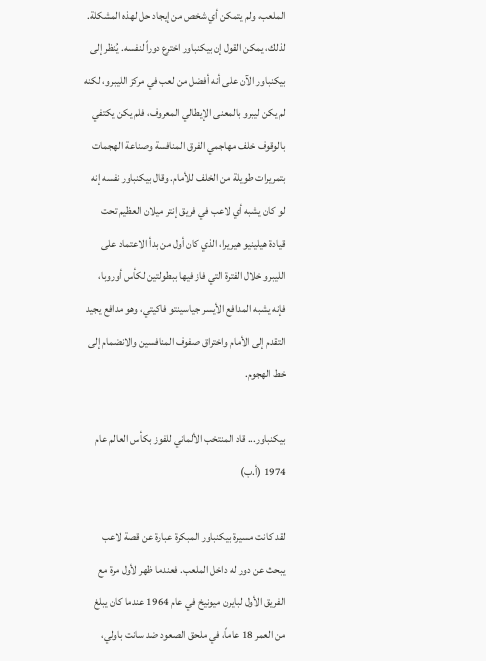الملعب، ولم يتمكن أي شخص من إيجاد حل لهذه المشكلة. لذلك، يمكن القول إن بيكنباور اخترع دوراً لنفسه. يُنظر إلى بيكنباور الآن على أنه أفضل من لعب في مركز الليبرو، لكنه لم يكن ليبرو بالمعنى الإيطالي المعروف، فلم يكن يكتفي بالوقوف خلف مهاجمي الفرق المنافسة وصناعة الهجمات بتمريرات طويلة من الخلف للأمام. وقال بيكنباور نفسه إنه لو كان يشبه أي لاعب في فريق إنتر ميلان العظيم تحت قيادة هيلينيو هيريرا، الذي كان أول من بدأ الاعتماد على الليبرو خلال الفترة التي فاز فيها ببطولتين لكأس أوروبا، فإنه يشبه المدافع الأيسر جياسينتو فاكيتي، وهو مدافع يجيد التقدم إلى الأمام واختراق صفوف المنافسين والانضمام إلى خط الهجوم.

بيكنباور... قاد المنتخب الألماني للفوز بكأس العالم عام 1974 (أ.ب)

لقد كانت مسيرة بيكنباور المبكرة عبارة عن قصة لاعب يبحث عن دور له داخل الملعب. فعندما ظهر لأول مرة مع الفريق الأول لبايرن ميونيخ في عام 1964 عندما كان يبلغ من العمر 18 عاماً، في ملحق الصعود ضد سانت باولي،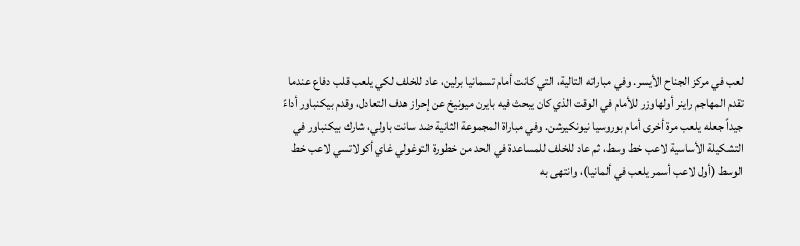لعب في مركز الجناح الأيسر. وفي مباراته التالية، التي كانت أمام تسمانيا برلين، عاد للخلف لكي يلعب قلب دفاع عندما تقدم المهاجم راينر أولهاوزر للأمام في الوقت الذي كان يبحث فيه بايرن ميونيخ عن إحراز هدف التعادل، وقدم بيكنباور أداءً جيداً جعله يلعب مرة أخرى أمام بوروسيا نيونكيرشن. وفي مباراة المجموعة الثانية ضد سانت باولي، شارك بيكنباور في التشكيلة الأساسية لاعب خط وسط، ثم عاد للخلف للمساعدة في الحد من خطورة التوغولي غاي أكولاتسي لاعب خط الوسط (أول لاعب أسمر يلعب في ألمانيا)، وانتهى به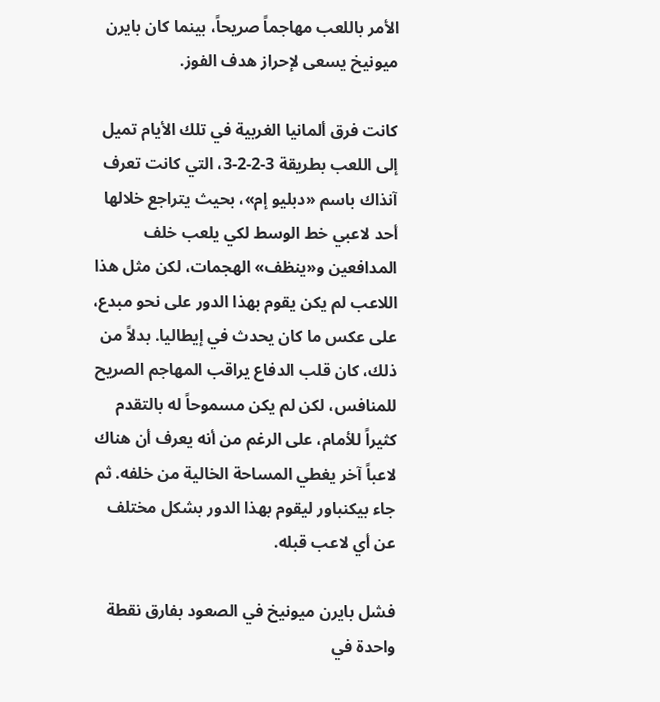الأمر باللعب مهاجماً صريحاً، بينما كان بايرن ميونيخ يسعى لإحراز هدف الفوز.

كانت فرق ألمانيا الغربية في تلك الأيام تميل إلى اللعب بطريقة 3-2-2-3، التي كانت تعرف آنذاك باسم «دبليو إم»، بحيث يتراجع خلالها أحد لاعبي خط الوسط لكي يلعب خلف المدافعين و«ينظف» الهجمات، لكن مثل هذا اللاعب لم يكن يقوم بهذا الدور على نحو مبدع، على عكس ما كان يحدث في إيطاليا. بدلاً من ذلك، كان قلب الدفاع يراقب المهاجم الصريح للمنافس، لكن لم يكن مسموحاً له بالتقدم كثيراً للأمام، على الرغم من أنه يعرف أن هناك لاعباً آخر يغطي المساحة الخالية من خلفه. ثم جاء بيكنباور ليقوم بهذا الدور بشكل مختلف عن أي لاعب قبله.

فشل بايرن ميونيخ في الصعود بفارق نقطة واحدة في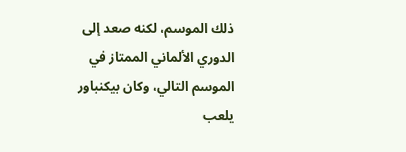ذلك الموسم، لكنه صعد إلى الدوري الألماني الممتاز في الموسم التالي، وكان بيكنباور يلعب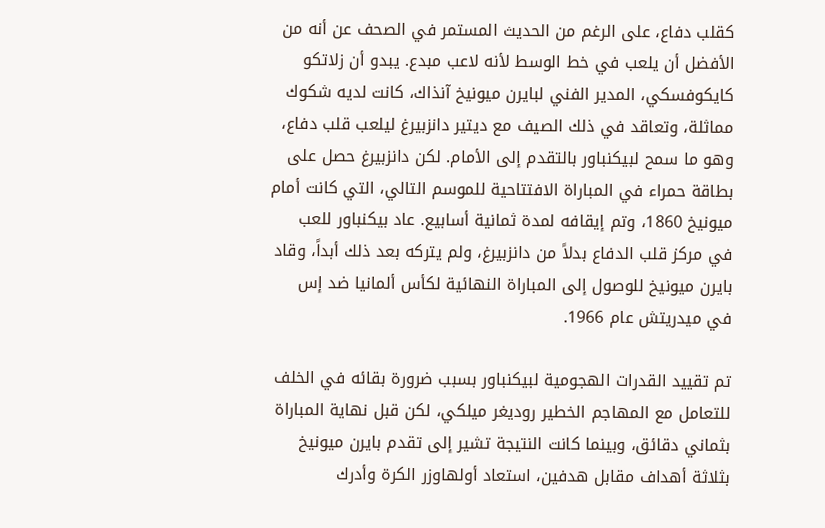كقلب دفاع، على الرغم من الحديث المستمر في الصحف عن أنه من الأفضل أن يلعب في خط الوسط لأنه لاعب مبدع. يبدو أن زلاتكو كايكوفسكي، المدير الفني لبايرن ميونيخ آنذاك، كانت لديه شكوك مماثلة، وتعاقد في ذلك الصيف مع ديتير دانزبيرغ ليلعب قلب دفاع، وهو ما سمح لبيكنباور بالتقدم إلى الأمام. لكن دانزبيرغ حصل على بطاقة حمراء في المباراة الافتتاحية للموسم التالي، التي كانت أمام ميونيخ 1860، وتم إيقافه لمدة ثمانية أسابيع. عاد بيكنباور للعب في مركز قلب الدفاع بدلاً من دانزبيرغ، ولم يتركه بعد ذلك أبداً، وقاد بايرن ميونيخ للوصول إلى المباراة النهائية لكأس ألمانيا ضد إس في ميدريتش عام 1966.

تم تقييد القدرات الهجومية لبيكنباور بسبب ضرورة بقائه في الخلف للتعامل مع المهاجم الخطير روديغر ميلكي، لكن قبل نهاية المباراة بثماني دقائق، وبينما كانت النتيجة تشير إلى تقدم بايرن ميونيخ بثلاثة أهداف مقابل هدفين، استعاد أولهاوزر الكرة وأدرك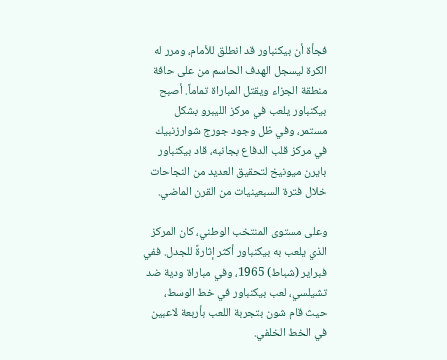فجأة أن بيكنباور قد انطلق للأمام، ومرر له الكرة ليسجل الهدف الحاسم من على حافة منطقة الجزاء ويقتل المباراة تماماً. أصبح بيكنباور يلعب في مركز الليبرو بشكل مستمر، وفي ظل وجود جورج شوارزنبيك في مركز قلب الدفاع بجانبه، قاد بيكنباور بايرن ميونيخ لتحقيق العديد من النجاحات خلال فترة السبعينيات من القرن الماضي.

وعلى مستوى المنتخب الوطني، كان المركز الذي يلعب به بيكنباور أكثر إثارةً للجدل. ففي فبراير (شباط) 1965، وفي مباراة ودية ضد تشيلسي، لعب بيكنباور في خط الوسط، حيث قام شون بتجربة اللعب بأربعة لاعبين في الخط الخلفي.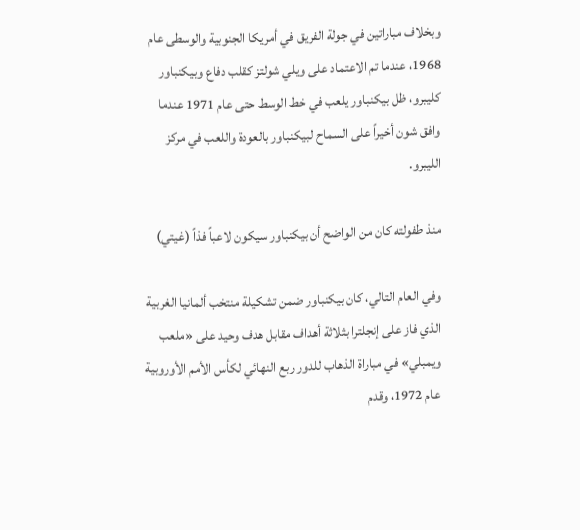وبخلاف مباراتين في جولة الفريق في أمريكا الجنوبية والوسطى عام 1968، عندما تم الاعتماد على ويلي شولتز كقلب دفاع وبيكنباور كليبرو، ظل بيكنباور يلعب في خط الوسط حتى عام 1971 عندما وافق شون أخيراً على السماح لبيكنباور بالعودة واللعب في مركز الليبرو.

منذ طفولته كان من الواضح أن بيكنباور سيكون لاعباً فذاً (غيتي)

وفي العام التالي، كان بيكنباور ضمن تشكيلة منتخب ألمانيا الغربية الذي فاز على إنجلترا بثلاثة أهداف مقابل هدف وحيد على «ملعب ويمبلي» في مباراة الذهاب للدور ربع النهائي لكأس الأمم الأوروبية عام 1972، وقدم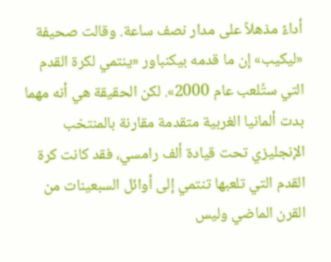أداءً مذهلاً على مدار نصف ساعة. وقالت صحيفة «ليكيب» إن ما قدمه بيكنباور «ينتمي لكرة القدم التي ستُلعب عام 2000». لكن الحقيقة هي أنه مهما بدت ألمانيا الغربية متقدمة مقارنة بالمنتخب الإنجليزي تحت قيادة ألف رامسي، فقد كانت كرة القدم التي تلعبها تنتمي إلى أوائل السبعينات من القرن الماضي وليس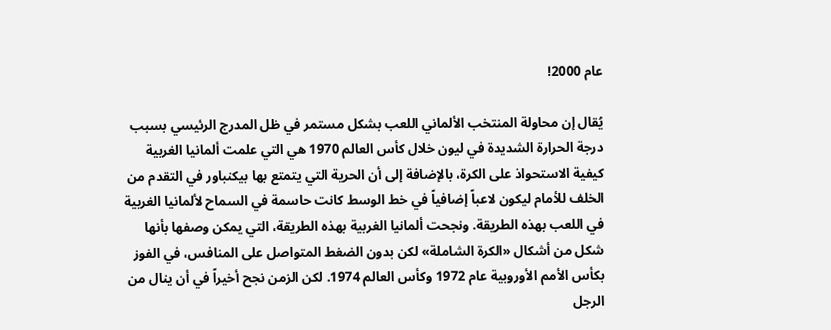عام 2000!

يُقال إن محاولة المنتخب الألماني اللعب بشكل مستمر في ظل المدرج الرئيسي بسبب درجة الحرارة الشديدة في ليون خلال كأس العالم 1970 هي التي علمت ألمانيا الغربية كيفية الاستحواذ على الكرة، بالإضافة إلى أن الحرية التي يتمتع بها بيكنباور في التقدم من الخلف للأمام ليكون لاعباً إضافياً في خط الوسط كانت حاسمة في السماح لألمانيا الغربية في اللعب بهذه الطريقة. ونجحت ألمانيا الغربية بهذه الطريقة، التي يمكن وصفها بأنها شكل من أشكال «الكرة الشاملة» لكن بدون الضغط المتواصل على المنافس، في الفوز بكأس الأمم الأوروبية عام 1972 وكأس العالم 1974. لكن الزمن نجح أخيراً في أن ينال من الرجل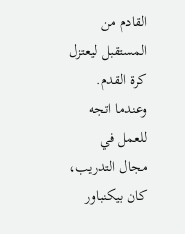القادم من المستقبل ليعتزل كرة القدم. وعندما اتجه للعمل في مجال التدريب، كان بيكنباور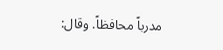مدرباً محافظاً. وقال: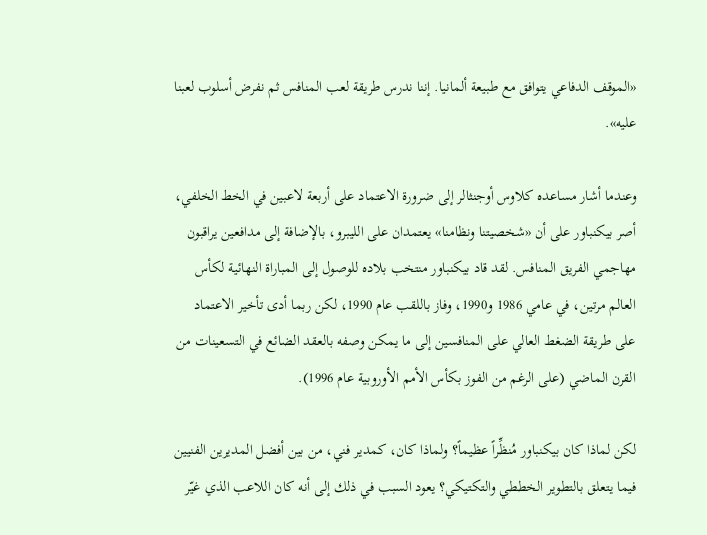«الموقف الدفاعي يتوافق مع طبيعة ألمانيا. إننا ندرس طريقة لعب المنافس ثم نفرض أسلوب لعبنا عليه».

وعندما أشار مساعده كلاوس أوجنثالر إلى ضرورة الاعتماد على أربعة لاعبين في الخط الخلفي، أصر بيكنباور على أن «شخصيتنا ونظامنا» يعتمدان على الليبرو، بالإضافة إلى مدافعين يراقبون مهاجمي الفريق المنافس. لقد قاد بيكنباور منتخب بلاده للوصول إلى المباراة النهائية لكأس العالم مرتين، في عامي 1986 و1990، وفاز باللقب عام 1990، لكن ربما أدى تأخير الاعتماد على طريقة الضغط العالي على المنافسين إلى ما يمكن وصفه بالعقد الضائع في التسعينات من القرن الماضي (على الرغم من الفوز بكأس الأمم الأوروبية عام 1996).

لكن لماذا كان بيكنباور مُنظِّراً عظيماً؟ ولماذا كان، كمدير فني، من بين أفضل المديرين الفنيين فيما يتعلق بالتطوير الخططي والتكتيكي؟ يعود السبب في ذلك إلى أنه كان اللاعب الذي غيّر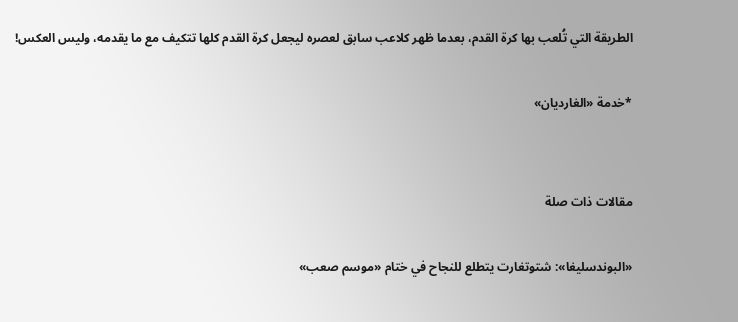الطريقة التي تُلعب بها كرة القدم، بعدما ظهر كلاعب سابق لعصره ليجعل كرة القدم كلها تتكيف مع ما يقدمه، وليس العكس!

*خدمة «الغارديان»


مقالات ذات صلة

«البوندسليغا»: شتوتغارت يتطلع للنجاح في ختام «موسم صعب»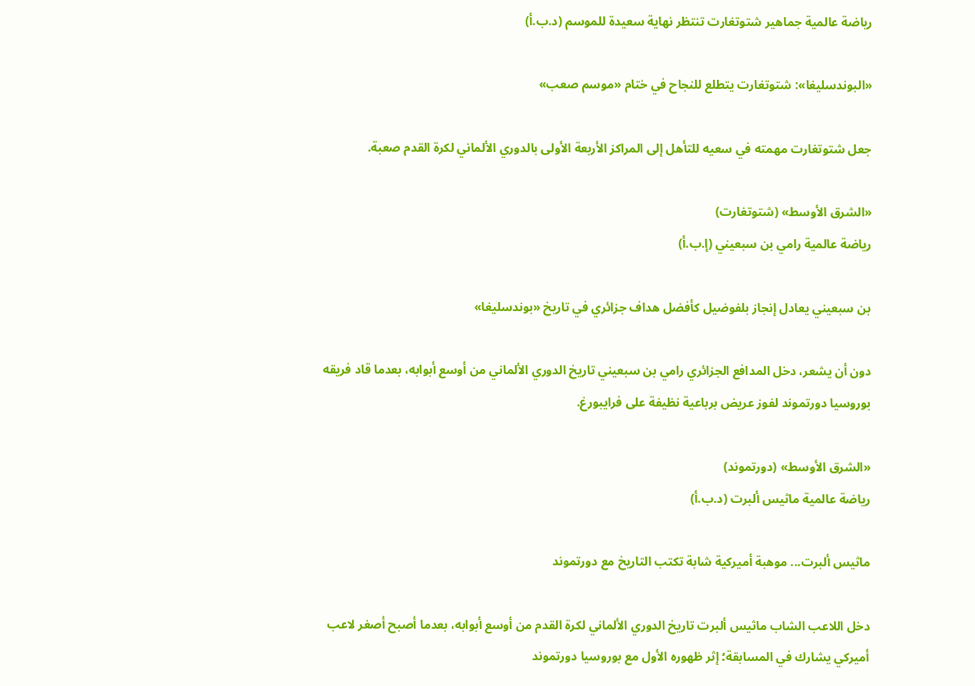رياضة عالمية جماهير شتوتغارت تنتظر نهاية سعيدة للموسم (د.ب.أ)

«البوندسليغا»: شتوتغارت يتطلع للنجاح في ختام «موسم صعب»

جعل شتوتغارت مهمته في سعيه للتأهل إلى المراكز الأربعة الأولى بالدوري الألماني لكرة القدم صعبة.

«الشرق الأوسط» (شتوتغارت)
رياضة عالمية رامي بن سبعيني (إ.ب.أ)

بن سبعيني يعادل إنجاز بلفوضيل كأفضل هداف جزائري في تاريخ «بوندسليغا»

دون أن يشعر، دخل المدافع الجزائري رامي بن سبعيني تاريخ الدوري الألماني من أوسع أبوابه، بعدما قاد فريقه بوروسيا دورتموند لفوز عريض برباعية نظيفة على فرايبورغ.

«الشرق الأوسط» (دورتموند)
رياضة عالمية ماثيس ألبرت (د.ب.أ)

ماثيس ألبرت... موهبة أميركية شابة تكتب التاريخ مع دورتموند

دخل اللاعب الشاب ماثيس ألبرت تاريخ الدوري الألماني لكرة القدم من أوسع أبوابه، بعدما أصبح أصغر لاعب أميركي يشارك في المسابقة؛ إثر ظهوره الأول مع بوروسيا دورتموند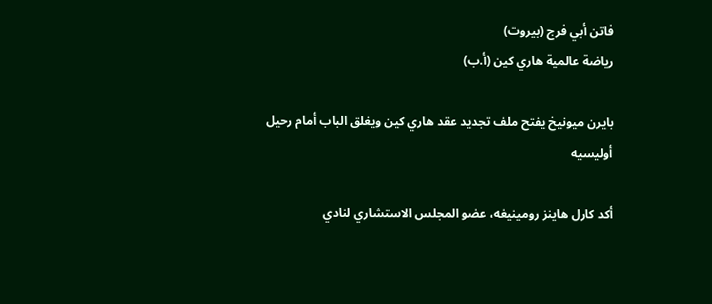فاتن أبي فرج (بيروت)
رياضة عالمية هاري كين (أ.ب)

بايرن ميونيخ يفتح ملف تجديد عقد هاري كين ويغلق الباب أمام رحيل أوليسيه

أكد كارل هاينز رومينيغه، عضو المجلس الاستشاري لنادي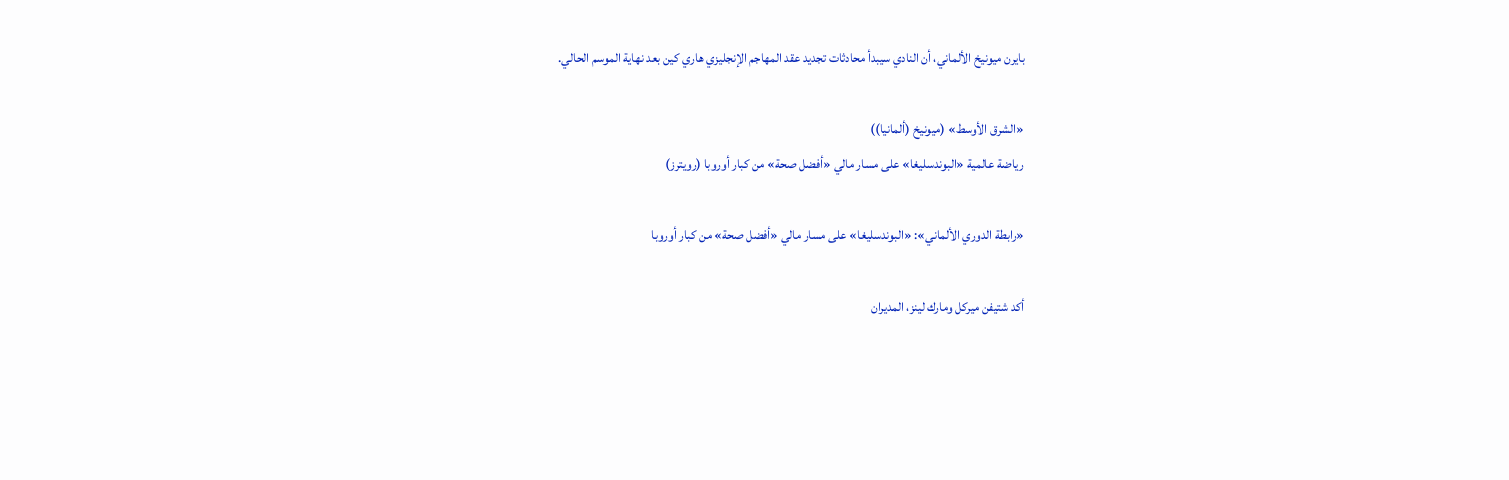بايرن ميونيخ الألماني، أن النادي سيبدأ محادثات تجديد عقد المهاجم الإنجليزي هاري كين بعد نهاية الموسم الحالي.

«الشرق الأوسط» (ميونيخ (ألمانيا))
رياضة عالمية «البوندسليغا» على مسار مالي «أفضل صحة» من كبار أوروبا (رويترز)

«رابطة الدوري الألماني»: «البوندسليغا» على مسار مالي «أفضل صحة» من كبار أوروبا

أكد شتيفن ميركل ومارك لينز، المديران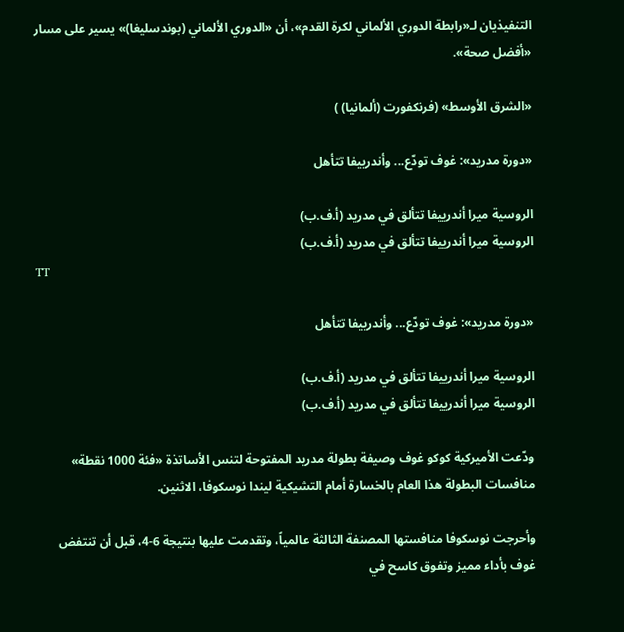التنفيذيان لـ«رابطة الدوري الألماني لكرة القدم»، أن «الدوري الألماني (بوندسليغا)» يسير على مسار «أفضل صحة».

«الشرق الأوسط» (فرنكفورت (ألمانيا) )

«دورة مدريد»: غوف تودّع... وأندرييفا تتأهل

الروسية ميرا أندرييفا تتألق في مدريد (أ.ف.ب)
الروسية ميرا أندرييفا تتألق في مدريد (أ.ف.ب)
TT

«دورة مدريد»: غوف تودّع... وأندرييفا تتأهل

الروسية ميرا أندرييفا تتألق في مدريد (أ.ف.ب)
الروسية ميرا أندرييفا تتألق في مدريد (أ.ف.ب)

ودّعت الأميركية كوكو غوف وصيفة بطولة مدريد المفتوحة لتنس الأساتذة «فئة 1000 نقطة» منافسات البطولة هذا العام بالخسارة أمام التشيكية ليندا نوسكوفا، الاثنين.

وأحرجت نوسكوفا منافستها المصنفة الثالثة عالمياً، وتقدمت عليها بنتيجة 6-4، قبل أن تنتفض غوف بأداء مميز وتفوق كاسح في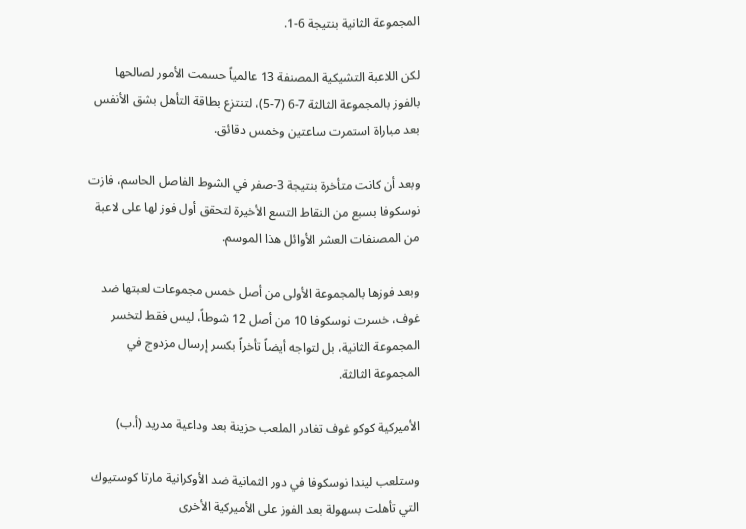المجموعة الثانية بنتيجة 6-1.

لكن اللاعبة التشيكية المصنفة 13 عالمياً حسمت الأمور لصالحها بالفوز بالمجموعة الثالثة 7-6 (7-5)، لتنتزع بطاقة التأهل بشق الأنفس بعد مباراة استمرت ساعتين وخمس دقائق.

وبعد أن كانت متأخرة بنتيجة 3-صفر في الشوط الفاصل الحاسم، فازت نوسكوفا بسبع من النقاط التسع الأخيرة لتحقق أول فوز لها على لاعبة من المصنفات العشر الأوائل هذا الموسم.

وبعد فوزها بالمجموعة الأولى من أصل خمس مجموعات لعبتها ضد غوف، خسرت نوسكوفا 10 من أصل 12 شوطاً، ليس فقط لتخسر المجموعة الثانية، بل لتواجه أيضاً تأخراً بكسر إرسال مزدوج في المجموعة الثالثة.

الأميركية كوكو غوف تغادر الملعب حزينة بعد وداعية مدريد (أ.ب)

وستلعب ليندا نوسكوفا في دور الثمانية ضد الأوكرانية مارتا كوستيوك التي تأهلت بسهولة بعد الفوز على الأميركية الأخرى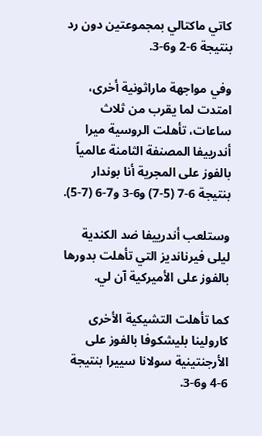كاتي ماكتالي بمجموعتين دون رد بنتيجة 6-2 و6-3.

وفي مواجهة ماراثونية أخرى، امتدت لما يقرب من ثلاث ساعات، تأهلت الروسية ميرا أندرييفا المصنفة الثامنة عالمياً بالفوز على المجرية أنا بوندار بنتيجة 6-7 (5-7) و6-3 و7-6 (7-5).

وستلعب أندرييفا ضد الكندية ليلى فيرنانديز التي تأهلت بدورها بالفوز على الأميركية آن لي.

كما تأهلت التشيكية الأخرى كارولينا بليشكوفا بالفوز على الأرجنتينية سولانا سييرا بنتيجة 6-4 و6-3.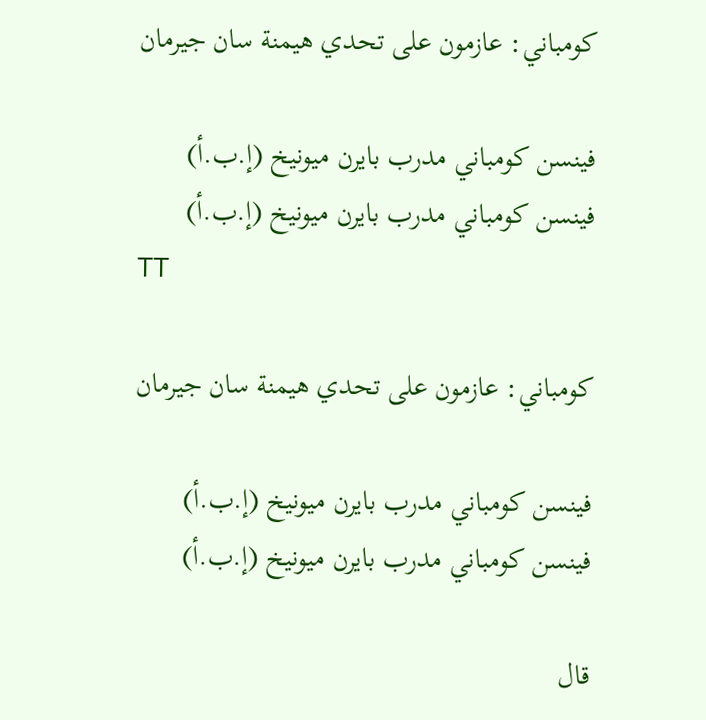كومباني: عازمون على تحدي هيمنة سان جيرمان

فينسن كومباني مدرب بايرن ميونيخ (إ.ب.أ)
فينسن كومباني مدرب بايرن ميونيخ (إ.ب.أ)
TT

كومباني: عازمون على تحدي هيمنة سان جيرمان

فينسن كومباني مدرب بايرن ميونيخ (إ.ب.أ)
فينسن كومباني مدرب بايرن ميونيخ (إ.ب.أ)

قال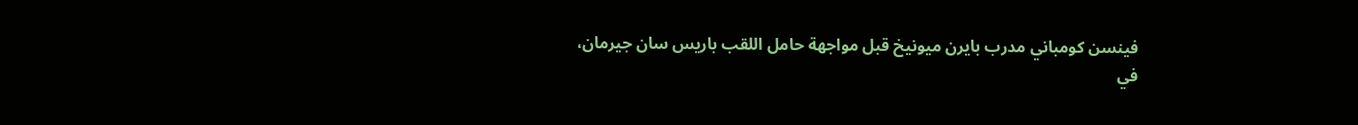فينسن كومباني مدرب بايرن ميونيخ قبل مواجهة حامل اللقب باريس سان جيرمان، في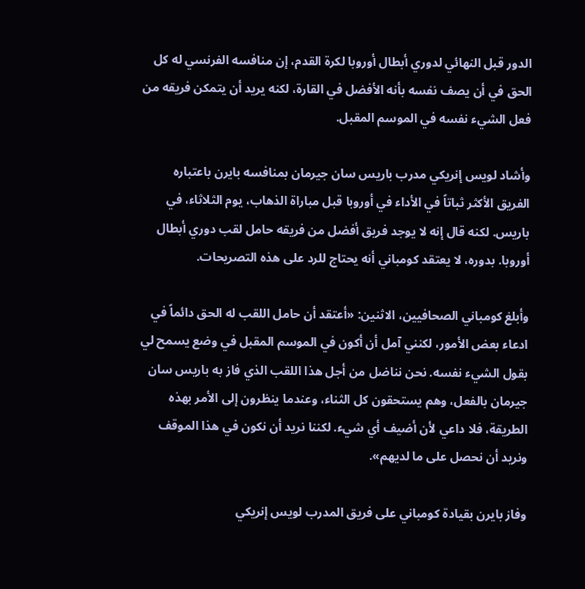الدور قبل النهائي لدوري أبطال أوروبا لكرة القدم، إن منافسه الفرنسي له كل الحق في أن يصف نفسه بأنه الأفضل في القارة، لكنه يريد أن يتمكن فريقه من فعل الشيء نفسه في الموسم المقبل.

وأشاد لويس إنريكي مدرب باريس سان جيرمان بمنافسه بايرن باعتباره الفريق الأكثر ثباتاً في الأداء في أوروبا قبل مباراة الذهاب، يوم الثلاثاء، في باريس. لكنه قال إنه لا يوجد فريق أفضل من فريقه حامل لقب دوري أبطال أوروبا. بدوره، لا يعتقد كومباني أنه يحتاج للرد على هذه التصريحات.

وأبلغ كومباني الصحافيين، الاثنين: «أعتقد أن حامل اللقب له الحق دائماً في ادعاء بعض الأمور، لكنني آمل أن أكون في الموسم المقبل في وضع يسمح لي بقول الشيء نفسه. نحن نناضل من أجل هذا اللقب الذي فاز به باريس سان جيرمان بالفعل، وهم يستحقون كل الثناء، وعندما ينظرون إلى الأمر بهذه الطريقة، فلا داعي لأن أضيف أي شيء. لكننا نريد أن نكون في هذا الموقف ونريد أن نحصل على ما لديهم».

وفاز بايرن بقيادة كومباني على فريق المدرب لويس إنريكي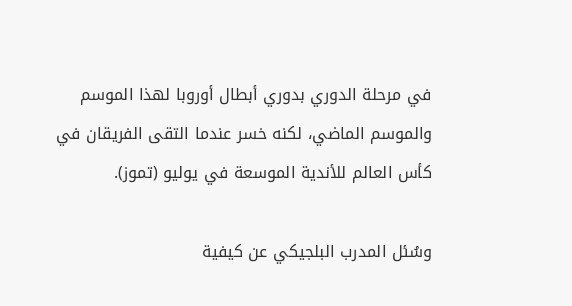في مرحلة الدوري بدوري أبطال أوروبا لهذا الموسم والموسم الماضي، لكنه خسر عندما التقى الفريقان في كأس العالم للأندية الموسعة في يوليو (تموز).

وسُئل المدرب البلجيكي عن كيفية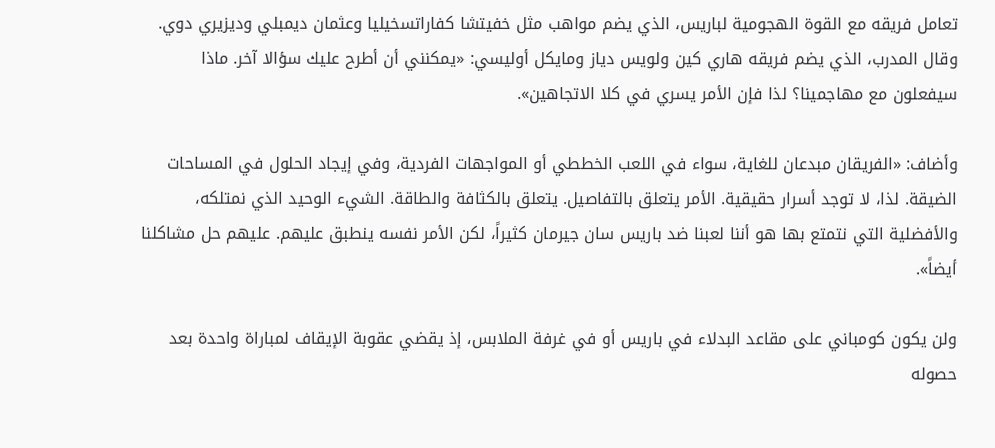تعامل فريقه مع القوة الهجومية لباريس، الذي يضم مواهب مثل خفيتشا كفاراتسخيليا وعثمان ديمبلي وديزيري دوي. وقال المدرب، الذي يضم فريقه هاري كين ولويس دياز ومايكل أوليسي: «يمكنني أن أطرح عليك سؤالا آخر. ماذا سيفعلون مع مهاجمينا؟ لذا فإن الأمر يسري في كلا الاتجاهين».

وأضاف: «الفريقان مبدعان للغاية، سواء في اللعب الخططي أو المواجهات الفردية، وفي إيجاد الحلول في المساحات الضيقة. لذا، لا توجد أسرار حقيقية. الأمر يتعلق بالتفاصيل. يتعلق بالكثافة والطاقة. الشيء الوحيد الذي نمتلكه، والأفضلية التي نتمتع بها هو أننا لعبنا ضد باريس سان جيرمان كثيراً، لكن الأمر نفسه ينطبق عليهم. عليهم حل مشاكلنا أيضاً».

ولن يكون كومباني على مقاعد البدلاء في باريس أو في غرفة الملابس، إذ يقضي عقوبة الإيقاف لمباراة واحدة بعد حصوله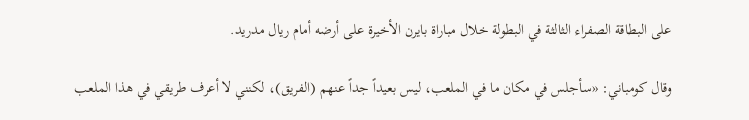على البطاقة الصفراء الثالثة في البطولة خلال مباراة بايرن الأخيرة على أرضه أمام ريال مدريد.

وقال كومباني: «سأجلس في مكان ما في الملعب، ليس بعيداً جداً عنهم (الفريق)، لكنني لا أعرف طريقي في هذا الملعب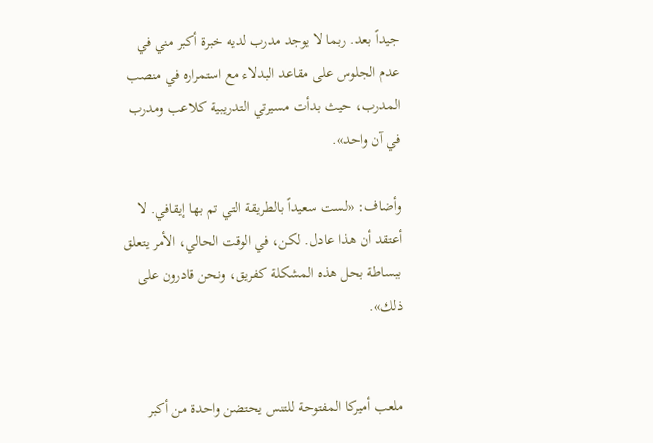جيداً بعد. ربما لا يوجد مدرب لديه خبرة أكبر مني في عدم الجلوس على مقاعد البدلاء مع استمراره في منصب المدرب، حيث بدأت مسيرتي التدريبية كلاعب ومدرب في آن واحد».

وأضاف: «لست سعيداً بالطريقة التي تم بها إيقافي. لا أعتقد أن هذا عادل. لكن، في الوقت الحالي، الأمر يتعلق ببساطة بحل هذه المشكلة كفريق، ونحن قادرون على ذلك».


ملعب أميركا المفتوحة للتنس يحتضن واحدة من أكبر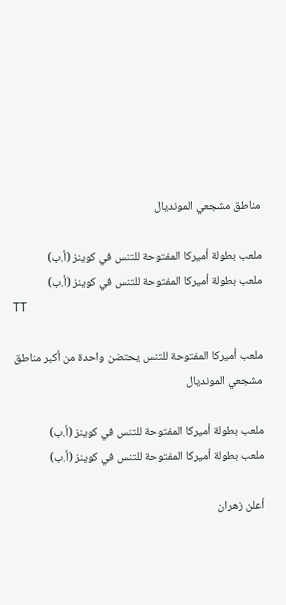مناطق مشجعي المونديال

ملعب بطولة أميركا المفتوحة للتنس في كوينز (أ.ب)
ملعب بطولة أميركا المفتوحة للتنس في كوينز (أ.ب)
TT

ملعب أميركا المفتوحة للتنس يحتضن واحدة من أكبر مناطق مشجعي المونديال

ملعب بطولة أميركا المفتوحة للتنس في كوينز (أ.ب)
ملعب بطولة أميركا المفتوحة للتنس في كوينز (أ.ب)

أعلن زهران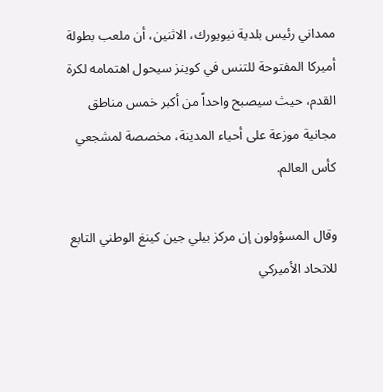ممداني رئيس بلدية نيويورك، الاثنين، أن ملعب بطولة أميركا المفتوحة للتنس في كوينز سيحول اهتمامه لكرة القدم، حيث سيصبح واحداً من أكبر خمس مناطق مجانية موزعة على أحياء المدينة، مخصصة لمشجعي كأس العالم.

وقال المسؤولون إن مركز بيلي جين كينغ الوطني التابع للاتحاد الأميركي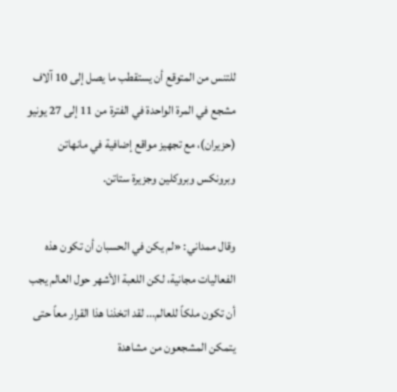للتنس من المتوقع أن يستقطب ما يصل إلى 10 آلاف مشجع في المرة الواحدة في الفترة من 11 إلى 27 يونيو (حزيران)، مع تجهيز مواقع إضافية في مانهاتن وبرونكس وبروكلين وجزيرة ستاتن.

وقال ممداني: «لم يكن في الحسبان أن تكون هذه الفعاليات مجانية، لكن اللعبة الأشهر حول العالم يجب أن تكون ملكاً للعالم... لقد اتخذنا هذا القرار معاً حتى يتمكن المشجعون من مشاهدة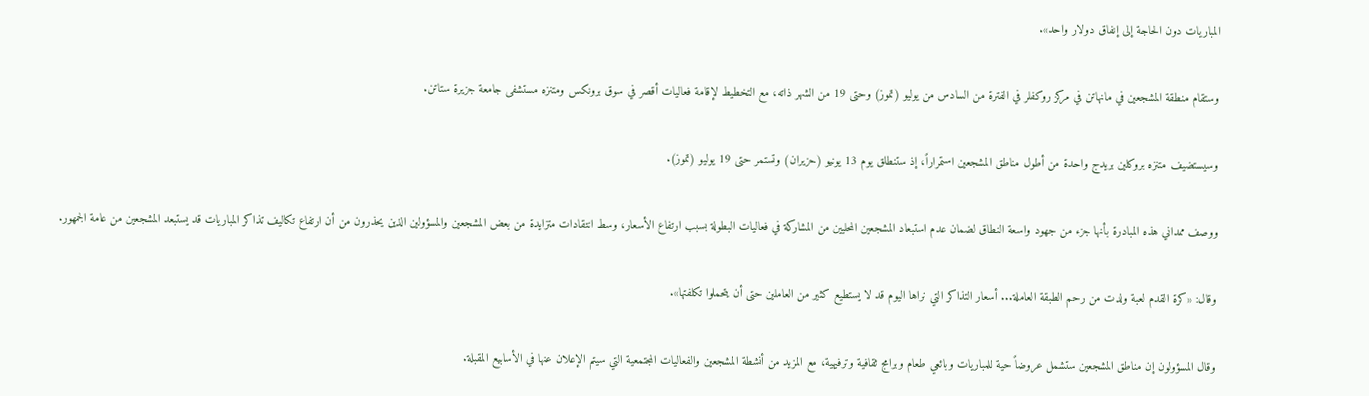المباريات دون الحاجة إلى إنفاق دولار واحد».

وستقام منطقة المشجعين في مانهاتن في مركز روكفلر في الفترة من السادس من يوليو (تموز) وحتى 19 من الشهر ذاته، مع التخطيط لإقامة فعاليات أقصر في سوق برونكس ومتنزه مستشفى جامعة جزيرة ستاتن.

وسيستضيف متنزه بروكلين بريدج واحدة من أطول مناطق المشجعين استمراراً، إذ ستنطلق يوم 13 يونيو (حزيران) وتستمر حتى 19 يوليو (تموز).

ووصف ممداني هذه المبادرة بأنها جزء من جهود واسعة النطاق لضمان عدم استبعاد المشجعين المحليين من المشاركة في فعاليات البطولة بسبب ارتفاع الأسعار، وسط انتقادات متزايدة من بعض المشجعين والمسؤولين الذين يحذرون من أن ارتفاع تكاليف تذاكر المباريات قد يستبعد المشجعين من عامة الجمهور.

وقال: «كرة القدم لعبة ولدت من رحم الطبقة العاملة... أسعار التذاكر التي نراها اليوم قد لا يستطيع كثير من العاملين حتى أن يتحملوا تكلفتها».

وقال المسؤولون إن مناطق المشجعين ستشمل عروضاً حية للمباريات وبائعي طعام وبرامج ثقافية وترفيهية، مع المزيد من أنشطة المشجعين والفعاليات المجتمعية التي سيتم الإعلان عنها في الأسابيع المقبلة.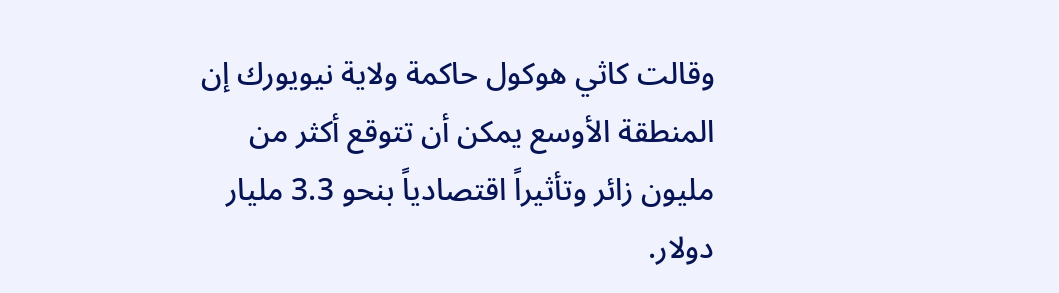وقالت كاثي هوكول حاكمة ولاية نيويورك إن المنطقة الأوسع يمكن أن تتوقع أكثر من مليون زائر وتأثيراً اقتصادياً بنحو 3.3 مليار دولار.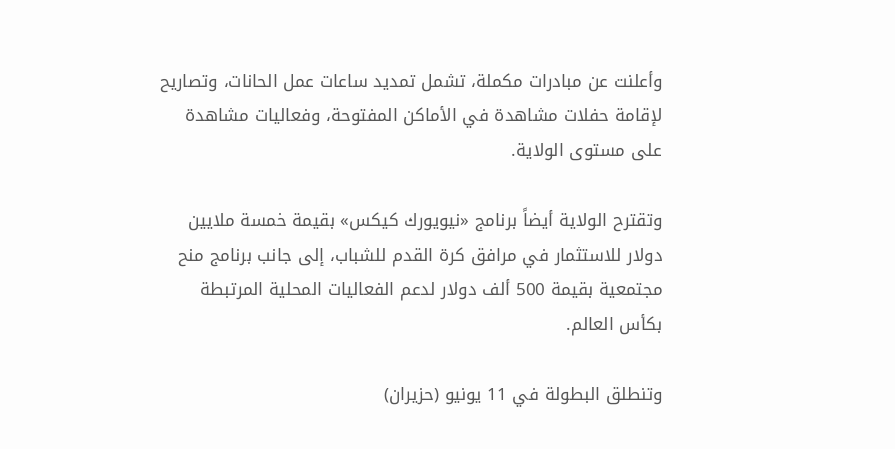وأعلنت عن مبادرات مكملة، تشمل تمديد ساعات عمل الحانات، وتصاريح لإقامة حفلات مشاهدة في الأماكن المفتوحة، وفعاليات مشاهدة على مستوى الولاية.

وتقترح الولاية أيضاً برنامج «نيويورك كيكس» بقيمة خمسة ملايين دولار للاستثمار في مرافق كرة القدم للشباب، إلى جانب برنامج منح مجتمعية بقيمة 500 ألف دولار لدعم الفعاليات المحلية المرتبطة بكأس العالم.

وتنطلق البطولة في 11 يونيو (حزيران)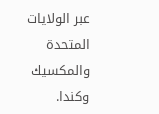عبر الولايات المتحدة والمكسيك وكندا.